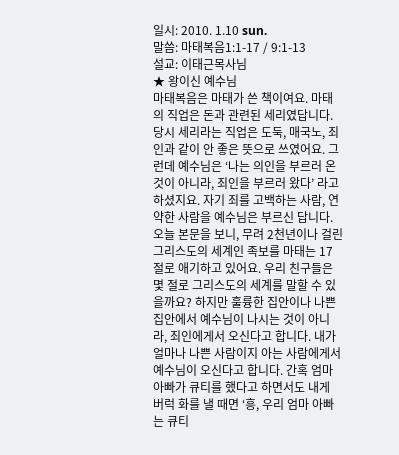일시: 2010. 1.10 sun.
말씀: 마태복음1:1-17 / 9:1-13
설교: 이태근목사님
★ 왕이신 예수님
마태복음은 마태가 쓴 책이여요. 마태의 직업은 돈과 관련된 세리였답니다. 당시 세리라는 직업은 도둑, 매국노, 죄인과 같이 안 좋은 뜻으로 쓰였어요. 그런데 예수님은 ‘나는 의인을 부르러 온 것이 아니라, 죄인을 부르러 왔다’ 라고 하셨지요. 자기 죄를 고백하는 사람, 연약한 사람을 예수님은 부르신 답니다.
오늘 본문을 보니, 무려 2천년이나 걸린 그리스도의 세계인 족보를 마태는 17절로 애기하고 있어요. 우리 친구들은 몇 절로 그리스도의 세계를 말할 수 있을까요? 하지만 훌륭한 집안이나 나쁜 집안에서 예수님이 나시는 것이 아니라, 죄인에게서 오신다고 합니다. 내가 얼마나 나쁜 사람이지 아는 사람에게서 예수님이 오신다고 합니다. 간혹 엄마 아빠가 큐티를 했다고 하면서도 내게 버럭 화를 낼 때면 ‘흥, 우리 엄마 아빠는 큐티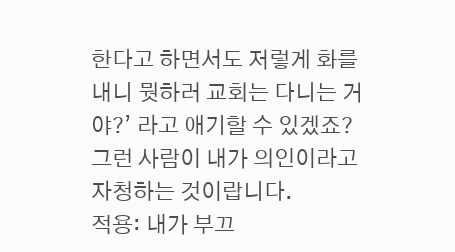한다고 하면서도 저렇게 화를 내니 뭣하러 교회는 다니는 거야?’ 라고 애기할 수 있겠죠? 그런 사람이 내가 의인이라고 자청하는 것이랍니다.
적용: 내가 부끄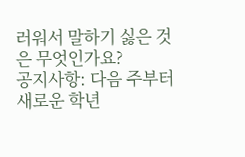러워서 말하기 싫은 것은 무엇인가요?
공지사항: 다음 주부터 새로운 학년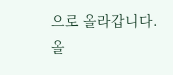으로 올라갑니다.
올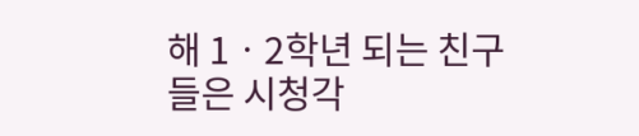해 1ㆍ2학년 되는 친구들은 시청각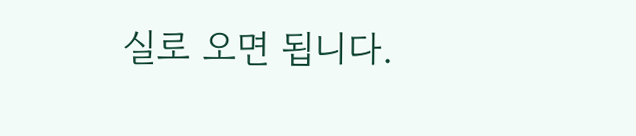실로 오면 됩니다.